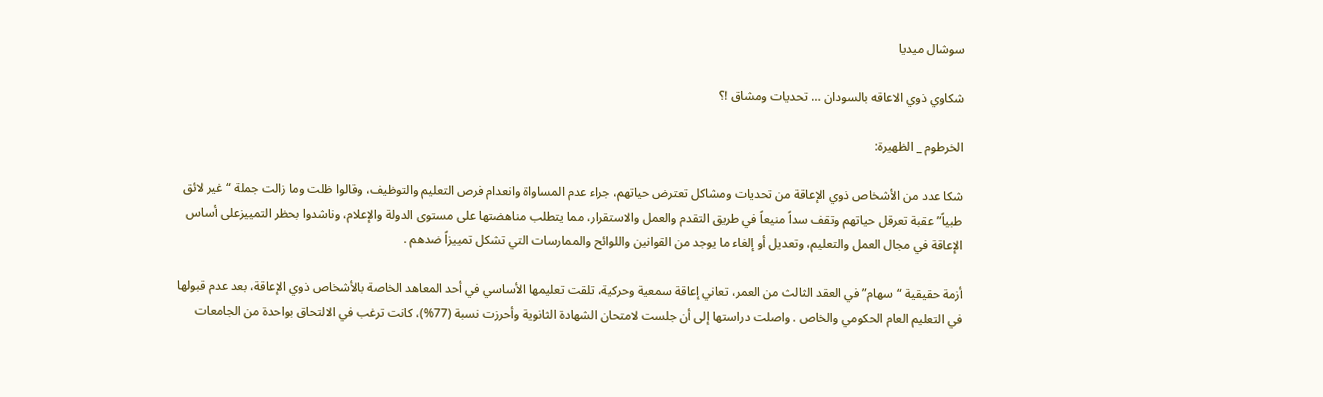سوشال ميديا

شكاوي ذوي الاعاقه بالسودان … تحديات ومشاق !؟

الخرطوم _ الظهيرة:

شكا عدد من الأشخاص ذوي الإعاقة من تحديات ومشاكل تعترض حياتهم، جراء عدم المساواة وانعدام فرص التعليم والتوظيف، وقالوا ظلت وما زالت جملة “غير لائق طبياً” عقبة تعرقل حياتهم وتقف سداً منيعاً في طريق التقدم والعمل والاستقرار، مما يتطلب مناهضتها على مستوى الدولة والإعلام، وناشدوا بحظر التمييزعلى أساس الإعاقة في مجال العمل والتعليم، وتعديل أو إلغاء ما يوجد من القوانين واللوائح والممارسات التي تشكل تمييزاً ضدهم .

أزمة حقيقية “سهام” في العقد الثالث من العمر، تعاني إعاقة سمعية وحركية، تلقت تعليمها الأساسي في أحد المعاهد الخاصة بالأشخاص ذوي الإعاقة، بعد عدم قبولها في التعليم العام الحكومي والخاص . واصلت دراستها إلى أن جلست لامتحان الشهادة الثانوية وأحرزت نسبة (77%)، كانت ترغب في الالتحاق بواحدة من الجامعات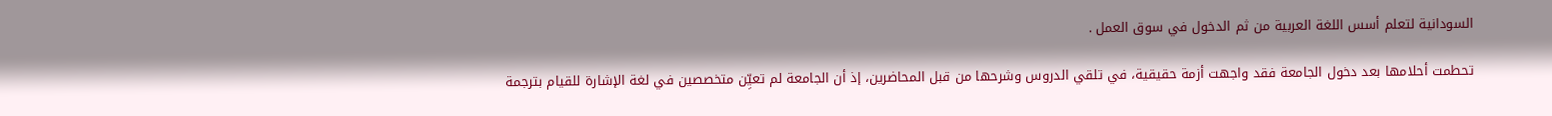السودانية لتعلم أسس اللغة العربية من ثم الدخول في سوق العمل .

تحطمت أحلامها بعد دخول الجامعة فقد واجهت أزمة حقيقية، في تلقي الدروس وشرحها من قبل المحاضرين، إذ أن الجامعة لم تعيِّن متخصصين في لغة الإشارة للقيام بترجمة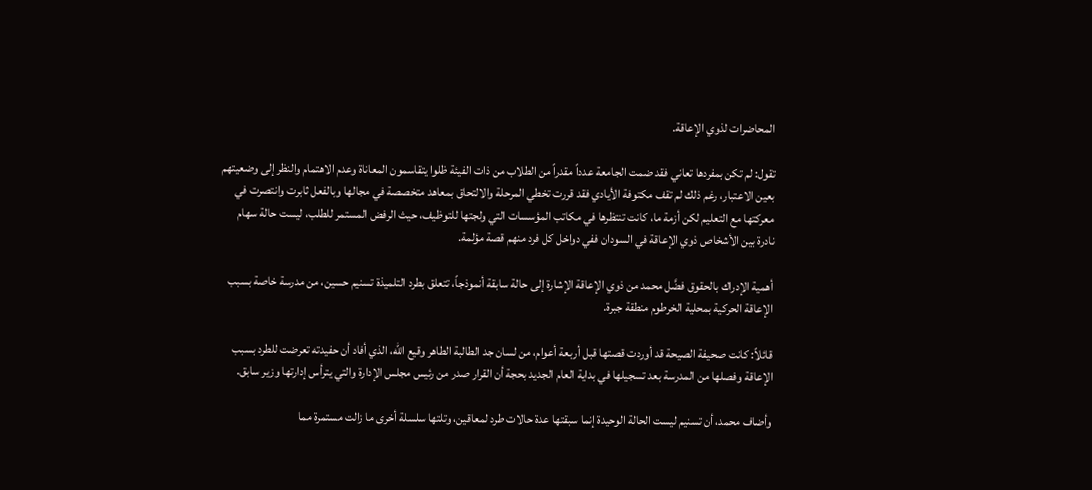المحاضرات لذوي الإعاقة.

تقول: لم تكن بمفردها تعاني فقد ضمت الجامعة عدداً مقدراً من الطلاب من ذات الفيئة ظلوا يتقاسمون المعاناة وعدم الاهتمام والنظر إلى وضعيتهم بعين الاعتبار، رغم ذلك لم تقف مكتوفة الأيادي فقد قررت تخطي المرحلة والالتحاق بمعاهد متخصصة في مجالها وبالفعل ثابرت وانتصرت في معركتها مع التعليم لكن أزمة ما، كانت تنتظرها في مكاتب المؤسسات التي ولجتها للتوظيف، حيث الرفض المستمر للطلب، ليست حالة سهام نادرة بين الأشخاص ذوي الإعاقة في السودان ففي دواخل كل فرد منهم قصة مؤلمة.

أهمية الإدراك بالحقوق فضَّل محمد من ذوي الإعاقة الإشارة إلى حالة سابقة أنموذجاً، تتعلق بطرد التلميذة تسنيم حسين، من مدرسة خاصة بسبب الإعاقة الحركية بمحلية الخرطوم منطقة جبرة.

قائلاً: كانت صحيفة الصيحة قد أوردت قصتها قبل أربعة أعوام، من لسان جد الطالبة الطاهر وقيع الله، الذي أفاد أن حفيدته تعرضت للطرد بسبب الإعاقة وفصلها من المدرسة بعد تسجيلها في بداية العام الجديد بحجة أن القرار صدر من رئيس مجلس الإدارة والتي يترأس إدارتها وزير سابق.

وأضاف محمد، أن تسنيم ليست الحالة الوحيدة إنما سبقتها عدة حالات طرد لمعاقين، وتلتها سلسلة أخرى ما زالت مستمرة مما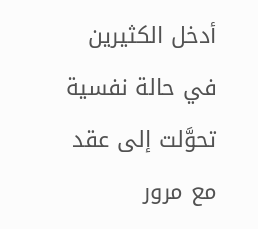أدخل الكثيرين في حالة نفسية تحوَّلت إلى عقد مع مرور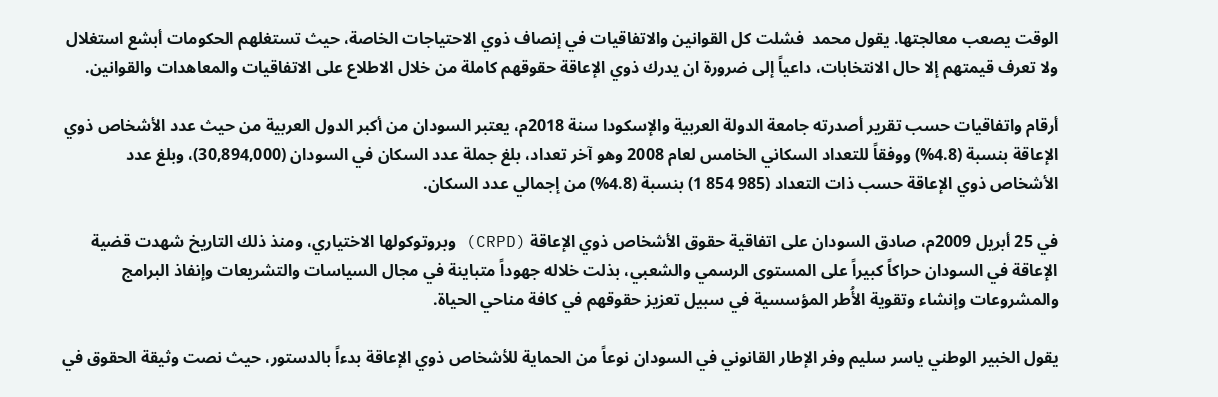الوقت يصعب معالجتها. يقول محمد  فشلت كل القوانين والاتفاقيات في إنصاف ذوي الاحتياجات الخاصة، حيث تستغلهم الحكومات أبشع استغلال ولا تعرف قيمتهم إلا حال الانتخابات، داعياً إلى ضرورة ان يدرك ذوي الإعاقة حقوقهم كاملة من خلال الاطلاع على الاتفاقيات والمعاهدات والقوانين.

أرقام واتفاقيات حسب تقرير أصدرته جامعة الدولة العربية والإسكودا سنة 2018م، يعتبر السودان من أكبر الدول العربية من حيث عدد الأشخاص ذوي الإعاقة بنسبة (4.8%) ووفقاً للتعداد السكاني الخامس لعام 2008 وهو آخر تعداد، بلغ جملة عدد السكان في السودان (30,894,000)، وبلغ عدد الأشخاص ذوي الإعاقة حسب ذات التعداد (985 854 1) بنسبة (4.8%) من إجمالي عدد السكان.

في 25 أبريل 2009م، صادق السودان على اتفاقية حقوق الأشخاص ذوي الإعاقة (CRPD) وبروتوكولها الاختياري، ومنذ ذلك التاريخ شهدت قضية الإعاقة في السودان حراكاً كبيراً على المستوى الرسمي والشعبي، بذلت خلاله جهوداً متباينة في مجال السياسات والتشريعات وإنفاذ البرامج والمشروعات وإنشاء وتقوية الأُطر المؤسسية في سبيل تعزيز حقوقهم في كافة مناحي الحياة.

يقول الخبير الوطني ياسر سليم وفر الإطار القانوني في السودان نوعاً من الحماية للأشخاص ذوي الإعاقة بدءاً بالدستور، حيث نصت وثيقة الحقوق في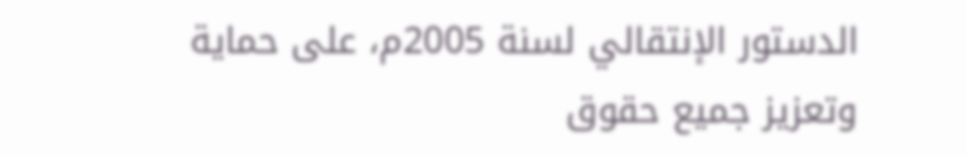الدستور الإنتقالي لسنة 2005م، على حماية وتعزيز جميع حقوق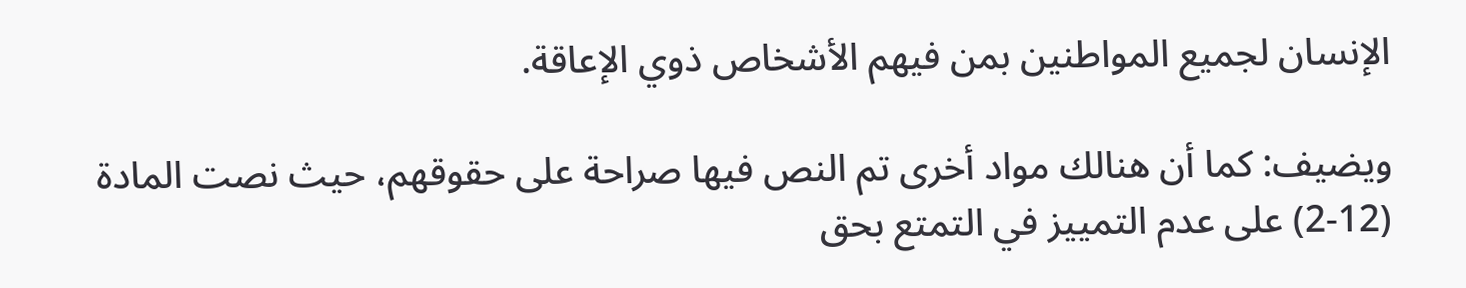الإنسان لجميع المواطنين بمن فيهم الأشخاص ذوي الإعاقة.

ويضيف: كما أن هنالك مواد أخرى تم النص فيها صراحة على حقوقهم، حيث نصت المادة (12-2) على عدم التمييز في التمتع بحق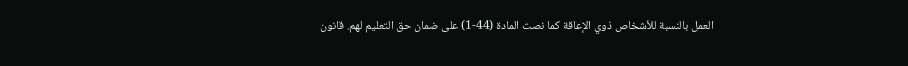العمل بالنسبة للأشخاص ذوي الإعاقة كما نصت المادة (44-1) على ضمان حق التعليم لهم. قانون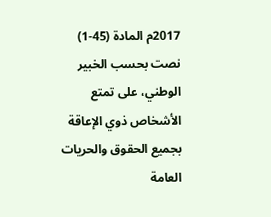2017م المادة (45-1) نصت بحسب الخبير الوطني، على تمتع الأشخاص ذوي الإعاقة بجميع الحقوق والحريات العامة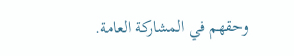وحقهم في المشاركة العامة.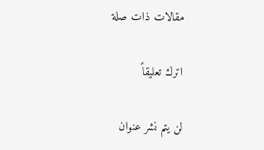مقالات ذات صلة

اترك تعليقاً

لن يتم نشر عنوان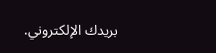بريدك الإلكتروني.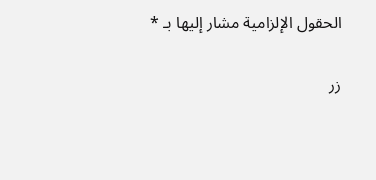الحقول الإلزامية مشار إليها بـ *

زر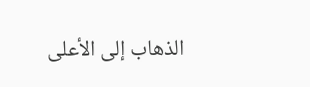الذهاب إلى الأعلى